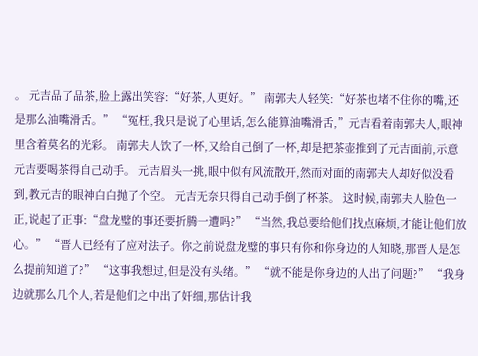。 元吉品了品茶,脸上露出笑容:“好茶,人更好。” 南郭夫人轻笑:“好茶也堵不住你的嘴,还是那么油嘴滑舌。” “冤枉,我只是说了心里话,怎么能算油嘴滑舌,”元吉看着南郭夫人,眼神里含着莫名的光彩。 南郭夫人饮了一杯,又给自己倒了一杯,却是把茶壶推到了元吉面前,示意元吉要喝茶得自己动手。 元吉眉头一挑,眼中似有风流散开,然而对面的南郭夫人却好似没看到,教元吉的眼神白白抛了个空。 元吉无奈只得自己动手倒了杯茶。 这时候,南郭夫人脸色一正,说起了正事:“盘龙璧的事还要折腾一遭吗?” “当然,我总要给他们找点麻烦,才能让他们放心。” “晋人已经有了应对法子。你之前说盘龙璧的事只有你和你身边的人知晓,那晋人是怎么提前知道了?” “这事我想过,但是没有头绪。” “就不能是你身边的人出了问题?” “我身边就那么几个人,若是他们之中出了奸细,那估计我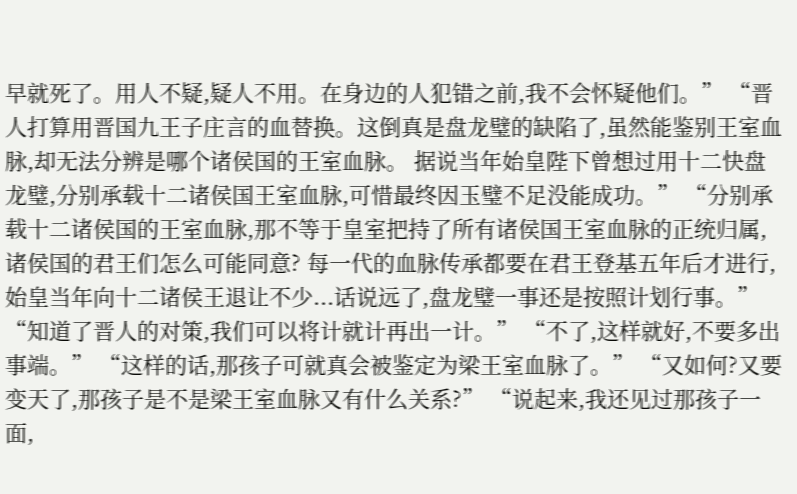早就死了。用人不疑,疑人不用。在身边的人犯错之前,我不会怀疑他们。” “晋人打算用晋国九王子庄言的血替换。这倒真是盘龙璧的缺陷了,虽然能鉴别王室血脉,却无法分辨是哪个诸侯国的王室血脉。 据说当年始皇陛下曾想过用十二快盘龙璧,分别承载十二诸侯国王室血脉,可惜最终因玉璧不足没能成功。” “分别承载十二诸侯国的王室血脉,那不等于皇室把持了所有诸侯国王室血脉的正统归属,诸侯国的君王们怎么可能同意? 每一代的血脉传承都要在君王登基五年后才进行,始皇当年向十二诸侯王退让不少...话说远了,盘龙璧一事还是按照计划行事。” “知道了晋人的对策,我们可以将计就计再出一计。” “不了,这样就好,不要多出事端。” “这样的话,那孩子可就真会被鉴定为梁王室血脉了。” “又如何?又要变天了,那孩子是不是梁王室血脉又有什么关系?” “说起来,我还见过那孩子一面,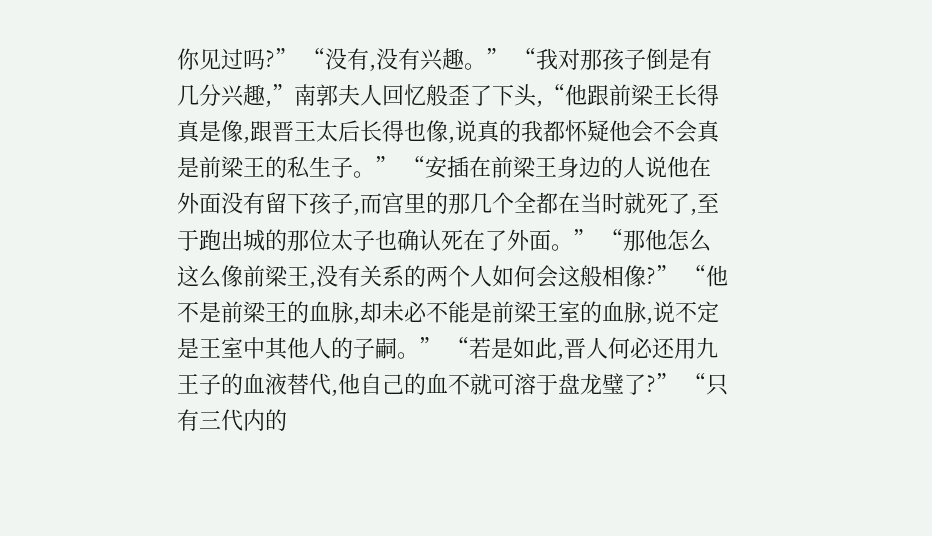你见过吗?” “没有,没有兴趣。” “我对那孩子倒是有几分兴趣,”南郭夫人回忆般歪了下头,“他跟前梁王长得真是像,跟晋王太后长得也像,说真的我都怀疑他会不会真是前梁王的私生子。” “安插在前梁王身边的人说他在外面没有留下孩子,而宫里的那几个全都在当时就死了,至于跑出城的那位太子也确认死在了外面。” “那他怎么这么像前梁王,没有关系的两个人如何会这般相像?” “他不是前梁王的血脉,却未必不能是前梁王室的血脉,说不定是王室中其他人的子嗣。” “若是如此,晋人何必还用九王子的血液替代,他自己的血不就可溶于盘龙璧了?” “只有三代内的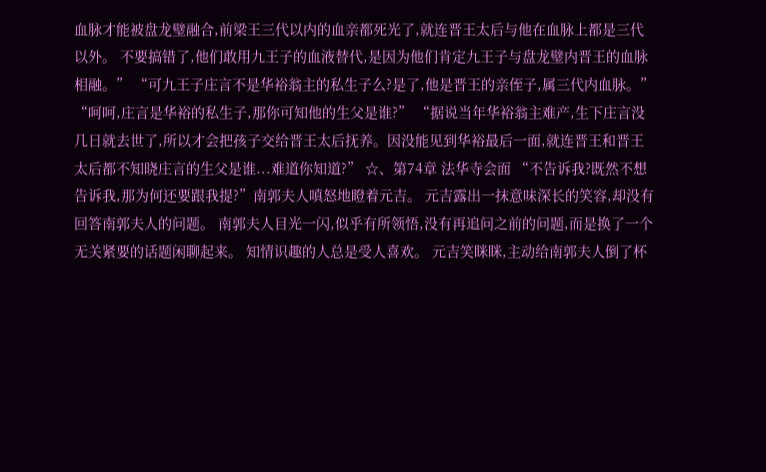血脉才能被盘龙璧融合,前梁王三代以内的血亲都死光了,就连晋王太后与他在血脉上都是三代以外。 不要搞错了,他们敢用九王子的血液替代,是因为他们肯定九王子与盘龙璧内晋王的血脉相融。” “可九王子庄言不是华裕翁主的私生子么?是了,他是晋王的亲侄子,属三代内血脉。” “呵呵,庄言是华裕的私生子,那你可知他的生父是谁?” “据说当年华裕翁主难产,生下庄言没几日就去世了,所以才会把孩子交给晋王太后抚养。因没能见到华裕最后一面,就连晋王和晋王太后都不知晓庄言的生父是谁...难道你知道?” ☆、第74章 法华寺会面 “不告诉我?既然不想告诉我,那为何还要跟我提?”南郭夫人嗔怒地瞪着元吉。 元吉露出一抹意味深长的笑容,却没有回答南郭夫人的问题。 南郭夫人目光一闪,似乎有所领悟,没有再追问之前的问题,而是换了一个无关紧要的话题闲聊起来。 知情识趣的人总是受人喜欢。 元吉笑眯眯,主动给南郭夫人倒了杯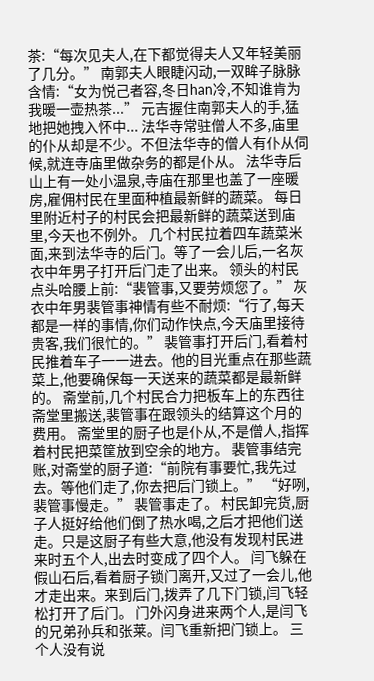茶:“每次见夫人,在下都觉得夫人又年轻美丽了几分。” 南郭夫人眼睫闪动,一双眸子脉脉含情:“女为悦己者容,冬日han冷,不知谁肯为我暖一壶热茶...” 元吉握住南郭夫人的手,猛地把她拽入怀中... 法华寺常驻僧人不多,庙里的仆从却是不少。不但法华寺的僧人有仆从伺候,就连寺庙里做杂务的都是仆从。 法华寺后山上有一处小温泉,寺庙在那里也盖了一座暖房,雇佣村民在里面种植最新鲜的蔬菜。 每日里附近村子的村民会把最新鲜的蔬菜送到庙里,今天也不例外。 几个村民拉着四车蔬菜米面,来到法华寺的后门。等了一会儿后,一名灰衣中年男子打开后门走了出来。 领头的村民点头哈腰上前:“裴管事,又要劳烦您了。” 灰衣中年男裴管事神情有些不耐烦:“行了,每天都是一样的事情,你们动作快点,今天庙里接待贵客,我们很忙的。” 裴管事打开后门,看着村民推着车子一一进去。他的目光重点在那些蔬菜上,他要确保每一天送来的蔬菜都是最新鲜的。 斋堂前,几个村民合力把板车上的东西往斋堂里搬送,裴管事在跟领头的结算这个月的费用。 斋堂里的厨子也是仆从,不是僧人,指挥着村民把菜筐放到空余的地方。 裴管事结完账,对斋堂的厨子道:“前院有事要忙,我先过去。等他们走了,你去把后门锁上。” “好咧,裴管事慢走。” 裴管事走了。 村民卸完货,厨子人挺好给他们倒了热水喝,之后才把他们送走。只是这厨子有些大意,他没有发现村民进来时五个人,出去时变成了四个人。 闫飞躲在假山石后,看着厨子锁门离开,又过了一会儿,他才走出来。来到后门,拨弄了几下门锁,闫飞轻松打开了后门。 门外闪身进来两个人,是闫飞的兄弟孙兵和张莱。闫飞重新把门锁上。 三个人没有说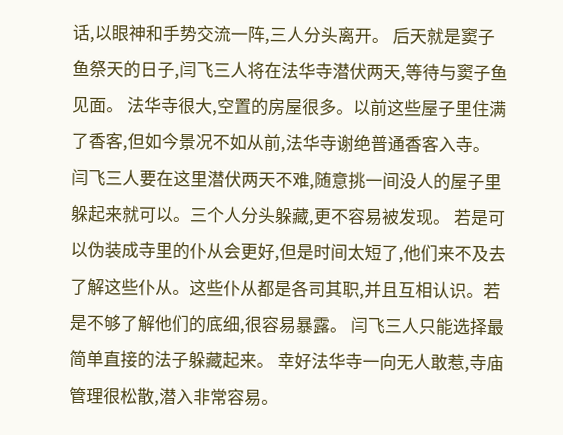话,以眼神和手势交流一阵,三人分头离开。 后天就是窦子鱼祭天的日子,闫飞三人将在法华寺潜伏两天,等待与窦子鱼见面。 法华寺很大,空置的房屋很多。以前这些屋子里住满了香客,但如今景况不如从前,法华寺谢绝普通香客入寺。 闫飞三人要在这里潜伏两天不难,随意挑一间没人的屋子里躲起来就可以。三个人分头躲藏,更不容易被发现。 若是可以伪装成寺里的仆从会更好,但是时间太短了,他们来不及去了解这些仆从。这些仆从都是各司其职,并且互相认识。若是不够了解他们的底细,很容易暴露。 闫飞三人只能选择最简单直接的法子躲藏起来。 幸好法华寺一向无人敢惹,寺庙管理很松散,潜入非常容易。